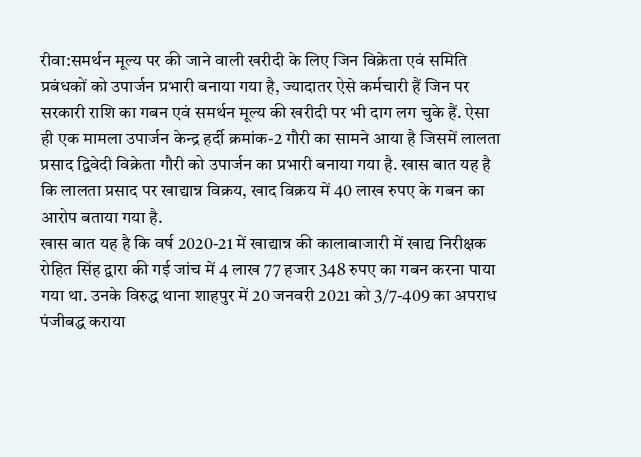रीवा:समर्थन मूल्य पर की जाने वाली खरीदी के लिए जिन विक्रेता एवं समिति प्रबंधकों को उपार्जन प्रभारी बनाया गया है, ज्यादातर ऐसे कर्मचारी हैं जिन पर सरकारी राशि का गबन एवं समर्थन मूल्य की खरीदी पर भी दाग लग चुके हैं. ऐसा ही एक मामला उपार्जन केन्द्र हर्दी क्रमांक-2 गौरी का सामने आया है जिसमें लालता प्रसाद द्विवेदी विक्रेता गौरी को उपार्जन का प्रभारी बनाया गया है. खास बात यह है कि लालता प्रसाद पर खाद्यान्न विक्रय, खाद विक्रय में 40 लाख रुपए के गबन का आरोप बताया गया है.
खास बात यह है कि वर्ष 2020-21 में खाद्यान्न की कालाबाजारी में खाद्य निरीक्षक रोहित सिंह द्वारा की गई जांच में 4 लाख 77 हजार 348 रुपए का गबन करना पाया गया था. उनके विरुद्ध थाना शाहपुर में 20 जनवरी 2021 को 3/7-409 का अपराध पंजीबद्ध कराया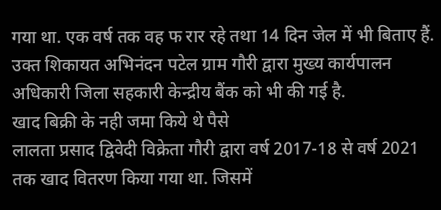गया था. एक वर्ष तक वह फ रार रहे तथा 14 दिन जेल में भी बिताए हैं. उक्त शिकायत अभिनंदन पटेल ग्राम गौरी द्वारा मुख्य कार्यपालन अधिकारी जिला सहकारी केन्द्रीय बैंक को भी की गई है.
खाद बिक्री के नही जमा किये थे पैसे
लालता प्रसाद द्विवेदी विक्रेता गौरी द्वारा वर्ष 2017-18 से वर्ष 2021 तक खाद वितरण किया गया था. जिसमें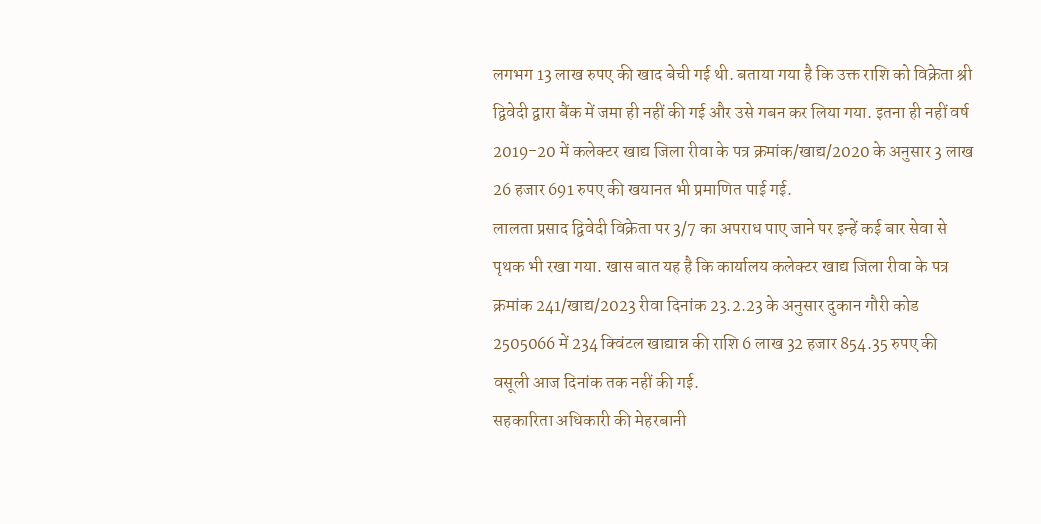लगभग 13 लाख रुपए की खाद बेची गई थी. बताया गया है कि उक्त राशि को विक्रेता श्री द्विवेदी द्वारा बैंक में जमा ही नहीं की गई और उसे गबन कर लिया गया. इतना ही नहीं वर्ष 2019-20 में कलेक्टर खाद्य जिला रीवा के पत्र क्रमांक/खाद्य/2020 के अनुसार 3 लाख 26 हजार 691 रुपए की खयानत भी प्रमाणित पाई गई.
लालता प्रसाद द्विवेदी विक्रेता पर 3/7 का अपराध पाए जाने पर इन्हें कई बार सेवा से पृथक भी रखा गया. खास बात यह है कि कार्यालय कलेक्टर खाद्य जिला रीवा के पत्र क्रमांक 241/खाद्य/2023 रीवा दिनांक 23.2.23 के अनुसार दुकान गौरी कोड 2505066 में 234 क्विंटल खाद्यान्न की राशि 6 लाख 32 हजार 854.35 रुपए की वसूली आज दिनांक तक नहीं की गई.
सहकारिता अधिकारी की मेहरबानी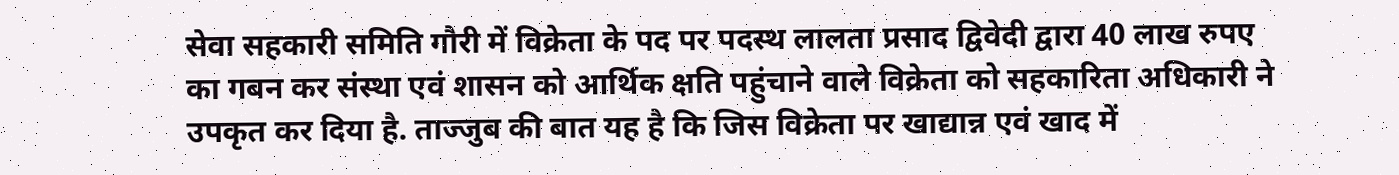सेवा सहकारी समिति गौरी में विक्रेता के पद पर पदस्थ लालता प्रसाद द्विवेदी द्वारा 40 लाख रुपए का गबन कर संस्था एवं शासन को आर्थिक क्षति पहुंचाने वाले विक्रेता को सहकारिता अधिकारी ने उपकृत कर दिया है. ताज्जुब की बात यह है कि जिस विक्रेता पर खाद्यान्न एवं खाद में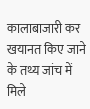कालाबाजारी कर खयानत किए जाने के तथ्य जांच में मिले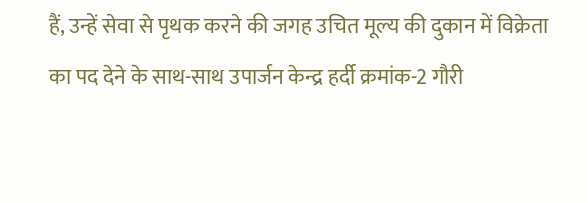हैं, उन्हें सेवा से पृथक करने की जगह उचित मूल्य की दुकान में विक्रेता का पद देने के साथ-साथ उपार्जन केन्द्र हर्दी क्रमांक-2 गौरी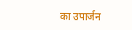का उपार्जन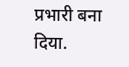प्रभारी बना दिया.